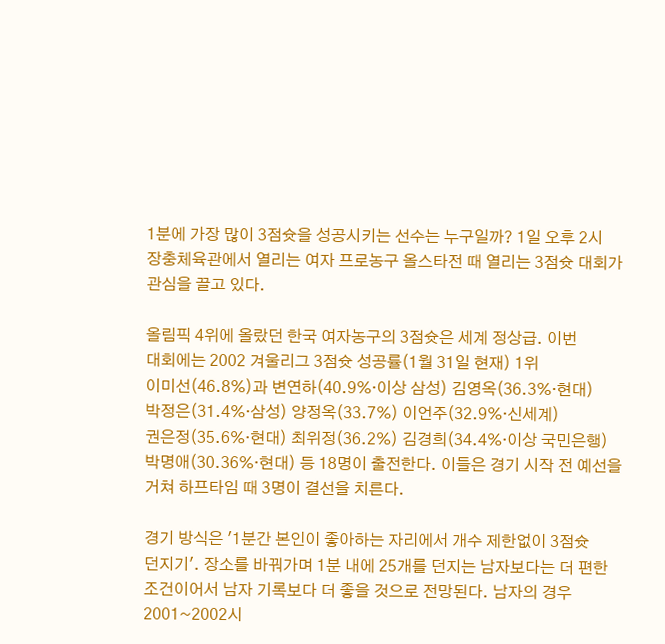1분에 가장 많이 3점슛을 성공시키는 선수는 누구일까? 1일 오후 2시
장충체육관에서 열리는 여자 프로농구 올스타전 때 열리는 3점슛 대회가
관심을 끌고 있다.

올림픽 4위에 올랐던 한국 여자농구의 3점슛은 세계 정상급. 이번
대회에는 2002 겨울리그 3점슛 성공률(1월 31일 현재) 1위
이미선(46.8%)과 변연하(40.9%·이상 삼성) 김영옥(36.3%·현대)
박정은(31.4%·삼성) 양정옥(33.7%) 이언주(32.9%·신세계)
권은정(35.6%·현대) 최위정(36.2%) 김경희(34.4%·이상 국민은행)
박명애(30.36%·현대) 등 18명이 출전한다. 이들은 경기 시작 전 예선을
거쳐 하프타임 때 3명이 결선을 치른다.

경기 방식은 '1분간 본인이 좋아하는 자리에서 개수 제한없이 3점슛
던지기'. 장소를 바꿔가며 1분 내에 25개를 던지는 남자보다는 더 편한
조건이어서 남자 기록보다 더 좋을 것으로 전망된다. 남자의 경우
2001~2002시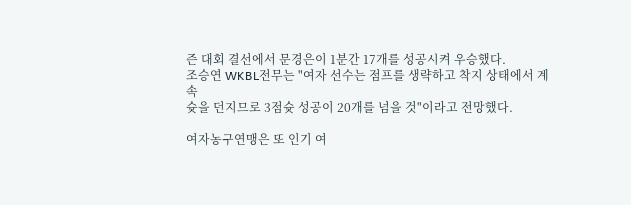즌 대회 결선에서 문경은이 1분간 17개를 성공시켜 우승했다.
조승연 WKBL전무는 "여자 선수는 점프를 생략하고 착지 상태에서 계속
슛을 던지므로 3점슛 성공이 20개를 넘을 것"이라고 전망했다.

여자농구연맹은 또 인기 여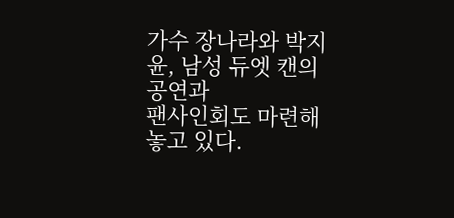가수 장나라와 박지윤, 남성 듀엣 캔의 공연과
팬사인회도 마련해놓고 있다.